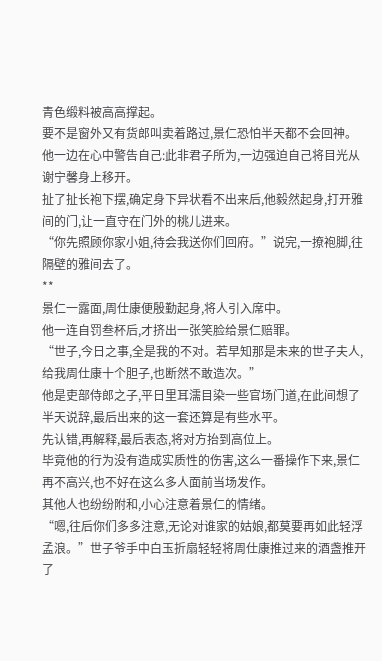青色缎料被高高撑起。
要不是窗外又有货郎叫卖着路过,景仁恐怕半天都不会回神。
他一边在心中警告自己:此非君子所为,一边强迫自己将目光从谢宁馨身上移开。
扯了扯长袍下摆,确定身下异状看不出来后,他毅然起身,打开雅间的门,让一直守在门外的桃儿进来。
“你先照顾你家小姐,待会我送你们回府。”说完,一撩袍脚,往隔壁的雅间去了。
**
景仁一露面,周仕康便殷勤起身,将人引入席中。
他一连自罚叁杯后,才挤出一张笑脸给景仁赔罪。
“世子,今日之事,全是我的不对。若早知那是未来的世子夫人,给我周仕康十个胆子,也断然不敢造次。”
他是吏部侍郎之子,平日里耳濡目染一些官场门道,在此间想了半天说辞,最后出来的这一套还算是有些水平。
先认错,再解释,最后表态,将对方抬到高位上。
毕竟他的行为没有造成实质性的伤害,这么一番操作下来,景仁再不高兴,也不好在这么多人面前当场发作。
其他人也纷纷附和,小心注意着景仁的情绪。
“嗯,往后你们多多注意,无论对谁家的姑娘,都莫要再如此轻浮孟浪。”世子爷手中白玉折扇轻轻将周仕康推过来的酒盏推开了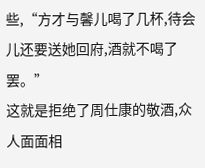些,“方才与馨儿喝了几杯,待会儿还要送她回府,酒就不喝了罢。”
这就是拒绝了周仕康的敬酒,众人面面相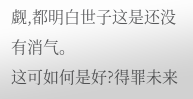觑,都明白世子这是还没有消气。
这可如何是好?得罪未来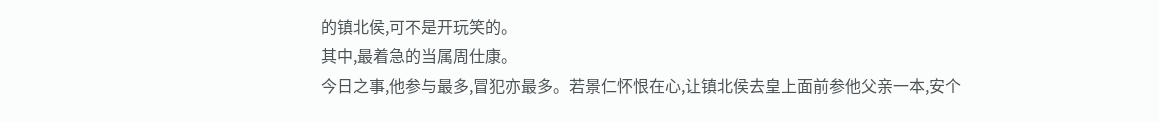的镇北侯,可不是开玩笑的。
其中,最着急的当属周仕康。
今日之事,他参与最多,冒犯亦最多。若景仁怀恨在心,让镇北侯去皇上面前参他父亲一本,安个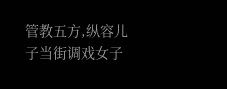管教五方,纵容儿子当街调戏女子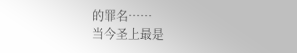的罪名……
当今圣上最是